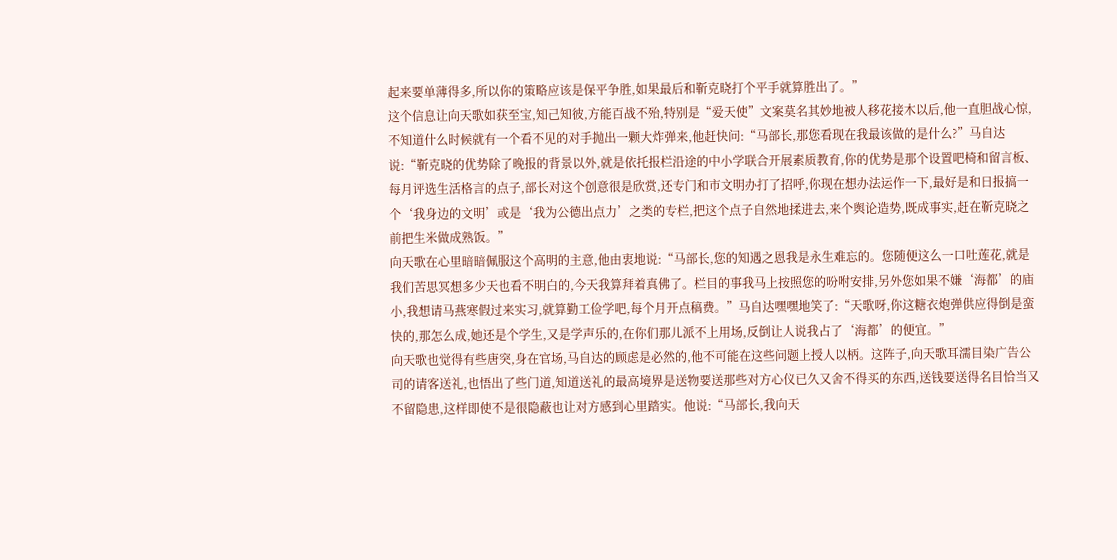起来要单薄得多,所以你的策略应该是保平争胜,如果最后和靳克晓打个平手就算胜出了。”
这个信息让向天歌如获至宝,知己知彼,方能百战不殆,特别是“爱天使”文案莫名其妙地被人移花接木以后,他一直胆战心惊,不知道什么时候就有一个看不见的对手抛出一颗大炸弹来,他赶快问:“马部长,那您看现在我最该做的是什么?”马自达说:“靳克晓的优势除了晚报的背景以外,就是依托报栏沿途的中小学联合开展素质教育,你的优势是那个设置吧椅和留言板、每月评选生活格言的点子,部长对这个创意很是欣赏,还专门和市文明办打了招呼,你现在想办法运作一下,最好是和日报搞一个‘我身边的文明’或是‘我为公德出点力’之类的专栏,把这个点子自然地揉进去,来个舆论造势,既成事实,赶在靳克晓之前把生米做成熟饭。”
向天歌在心里暗暗佩服这个高明的主意,他由衷地说:“马部长,您的知遇之恩我是永生难忘的。您随便这么一口吐莲花,就是我们苦思冥想多少天也看不明白的,今天我算拜着真佛了。栏目的事我马上按照您的吩咐安排,另外您如果不嫌‘海都’的庙小,我想请马燕寒假过来实习,就算勤工俭学吧,每个月开点稿费。”马自达嘿嘿地笑了:“天歌呀,你这糖衣炮弹供应得倒是蛮快的,那怎么成,她还是个学生,又是学声乐的,在你们那儿派不上用场,反倒让人说我占了‘海都’的便宜。”
向天歌也觉得有些唐突,身在官场,马自达的顾虑是必然的,他不可能在这些问题上授人以柄。这阵子,向天歌耳濡目染广告公司的请客送礼,也悟出了些门道,知道送礼的最高境界是送物要送那些对方心仪已久又舍不得买的东西,送钱要送得名目恰当又不留隐患,这样即使不是很隐蔽也让对方感到心里踏实。他说:“马部长,我向天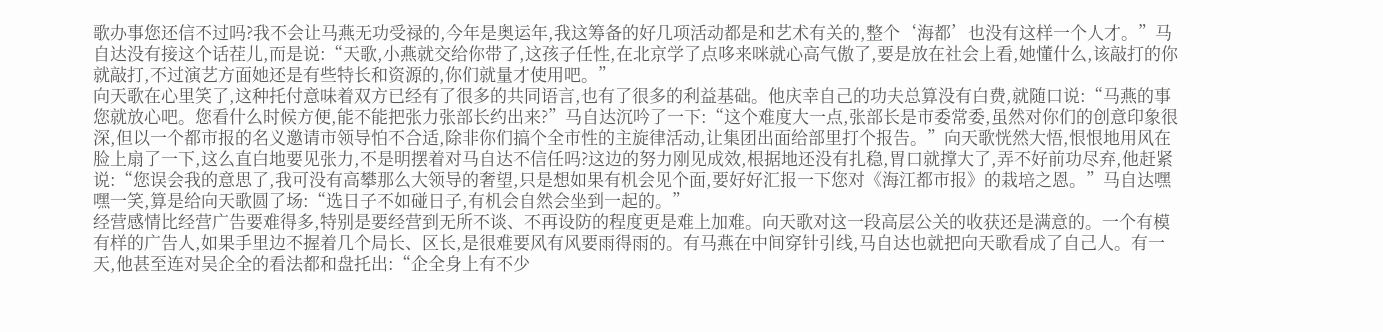歌办事您还信不过吗?我不会让马燕无功受禄的,今年是奥运年,我这筹备的好几项活动都是和艺术有关的,整个‘海都’也没有这样一个人才。”马自达没有接这个话茬儿,而是说:“天歌,小燕就交给你带了,这孩子任性,在北京学了点哆来咪就心高气傲了,要是放在社会上看,她懂什么,该敲打的你就敲打,不过演艺方面她还是有些特长和资源的,你们就量才使用吧。”
向天歌在心里笑了,这种托付意味着双方已经有了很多的共同语言,也有了很多的利益基础。他庆幸自己的功夫总算没有白费,就随口说:“马燕的事您就放心吧。您看什么时候方便,能不能把张力张部长约出来?”马自达沉吟了一下:“这个难度大一点,张部长是市委常委,虽然对你们的创意印象很深,但以一个都市报的名义邀请市领导怕不合适,除非你们搞个全市性的主旋律活动,让集团出面给部里打个报告。”向天歌恍然大悟,恨恨地用风在脸上扇了一下,这么直白地要见张力,不是明摆着对马自达不信任吗?这边的努力刚见成效,根据地还没有扎稳,胃口就撑大了,弄不好前功尽弃,他赶紧说:“您误会我的意思了,我可没有高攀那么大领导的奢望,只是想如果有机会见个面,要好好汇报一下您对《海江都市报》的栽培之恩。”马自达嘿嘿一笑,算是给向天歌圆了场:“选日子不如碰日子,有机会自然会坐到一起的。”
经营感情比经营广告要难得多,特别是要经营到无所不谈、不再设防的程度更是难上加难。向天歌对这一段高层公关的收获还是满意的。一个有模有样的广告人,如果手里边不握着几个局长、区长,是很难要风有风要雨得雨的。有马燕在中间穿针引线,马自达也就把向天歌看成了自己人。有一天,他甚至连对吴企全的看法都和盘托出:“企全身上有不少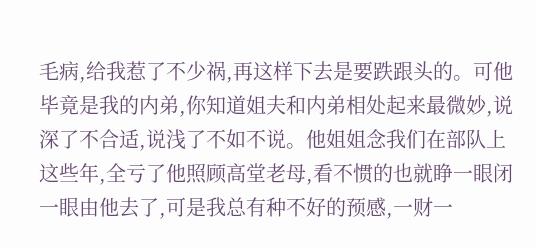毛病,给我惹了不少祸,再这样下去是要跌跟头的。可他毕竟是我的内弟,你知道姐夫和内弟相处起来最微妙,说深了不合适,说浅了不如不说。他姐姐念我们在部队上这些年,全亏了他照顾高堂老母,看不惯的也就睁一眼闭一眼由他去了,可是我总有种不好的预感,一财一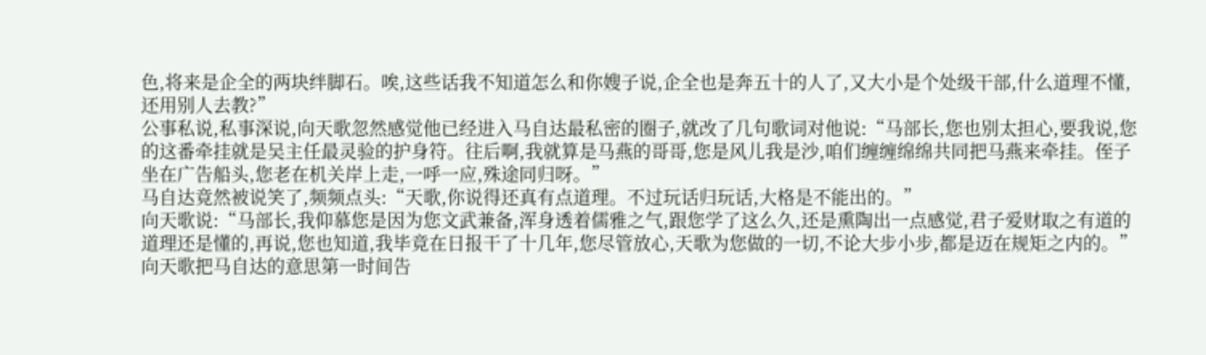色,将来是企全的两块绊脚石。唉,这些话我不知道怎么和你嫂子说,企全也是奔五十的人了,又大小是个处级干部,什么道理不懂,还用别人去教?”
公事私说,私事深说,向天歌忽然感觉他已经进入马自达最私密的圈子,就改了几句歌词对他说:“马部长,您也别太担心,要我说,您的这番牵挂就是吴主任最灵验的护身符。往后啊,我就算是马燕的哥哥,您是风儿我是沙,咱们缠缠绵绵共同把马燕来牵挂。侄子坐在广告船头,您老在机关岸上走,一呼一应,殊途同归呀。”
马自达竟然被说笑了,频频点头:“天歌,你说得还真有点道理。不过玩话归玩话,大格是不能出的。”
向天歌说:“马部长,我仰慕您是因为您文武兼备,浑身透着儒雅之气,跟您学了这么久,还是熏陶出一点感觉,君子爱财取之有道的道理还是懂的,再说,您也知道,我毕竟在日报干了十几年,您尽管放心,天歌为您做的一切,不论大步小步,都是迈在规矩之内的。”
向天歌把马自达的意思第一时间告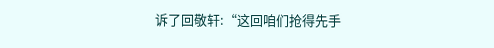诉了回敬轩:“这回咱们抢得先手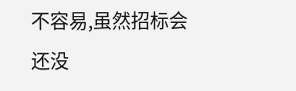不容易,虽然招标会还没